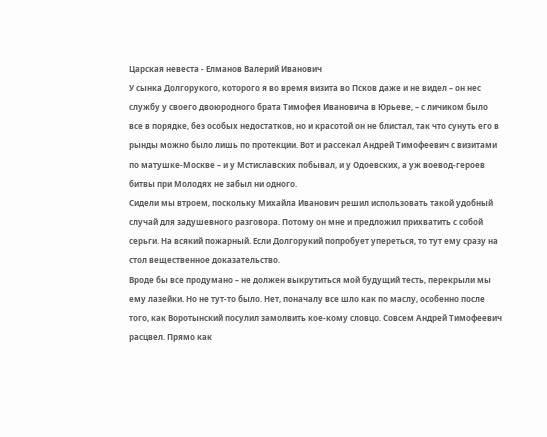Царская невеста - Елманов Валерий Иванович
У сынка Долгорукого, которого я во время визита во Псков даже и не видел – он нес службу у своего двоюродного брата Тимофея Ивановича в Юрьеве, – с личиком было все в порядке, без особых недостатков, но и красотой он не блистал, так что сунуть его в рынды можно было лишь по протекции. Вот и рассекал Андрей Тимофеевич с визитами по матушке-Москве – и у Мстиславских побывал, и у Одоевских, а уж воевод-героев битвы при Молодях не забыл ни одного.
Сидели мы втроем, поскольку Михайла Иванович решил использовать такой удобный случай для задушевного разговора. Потому он мне и предложил прихватить с собой серьги. На всякий пожарный. Если Долгорукий попробует упереться, то тут ему сразу на стол вещественное доказательство.
Вроде бы все продумано – не должен выкрутиться мой будущий тесть, перекрыли мы ему лазейки. Но не тут-то было. Нет, поначалу все шло как по маслу, особенно после того, как Воротынский посулил замолвить кое-кому словцо. Совсем Андрей Тимофеевич расцвел. Прямо как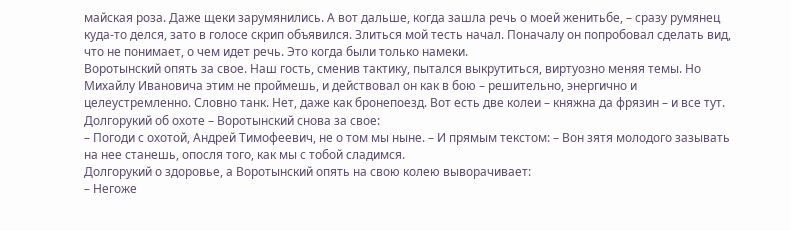майская роза. Даже щеки зарумянились. А вот дальше, когда зашла речь о моей женитьбе, – сразу румянец куда-то делся, зато в голосе скрип объявился. Злиться мой тесть начал. Поначалу он попробовал сделать вид, что не понимает, о чем идет речь. Это когда были только намеки.
Воротынский опять за свое. Наш гость, сменив тактику, пытался выкрутиться, виртуозно меняя темы. Но Михайлу Ивановича этим не проймешь, и действовал он как в бою – решительно, энергично и целеустремленно. Словно танк. Нет, даже как бронепоезд. Вот есть две колеи – княжна да фрязин – и все тут. Долгорукий об охоте – Воротынский снова за свое:
– Погоди с охотой, Андрей Тимофеевич, не о том мы ныне. – И прямым текстом: – Вон зятя молодого зазывать на нее станешь, опосля того, как мы с тобой сладимся.
Долгорукий о здоровье, а Воротынский опять на свою колею выворачивает:
– Негоже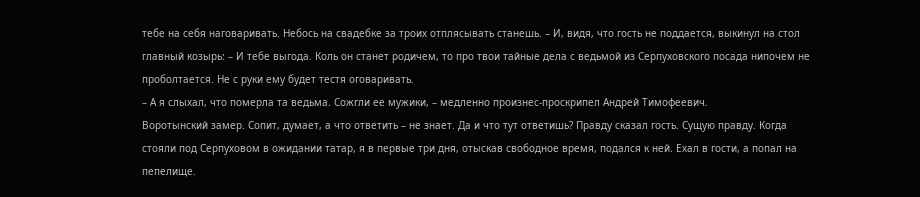тебе на себя наговаривать. Небось на свадебке за троих отплясывать станешь. – И, видя, что гость не поддается, выкинул на стол главный козырь: – И тебе выгода. Коль он станет родичем, то про твои тайные дела с ведьмой из Серпуховского посада нипочем не проболтается. Не с руки ему будет тестя оговаривать.
– А я слыхал, что померла та ведьма. Сожгли ее мужики, – медленно произнес-проскрипел Андрей Тимофеевич.
Воротынский замер. Сопит, думает, а что ответить – не знает. Да и что тут ответишь? Правду сказал гость. Сущую правду. Когда стояли под Серпуховом в ожидании татар, я в первые три дня, отыскав свободное время, подался к ней. Ехал в гости, а попал на пепелище.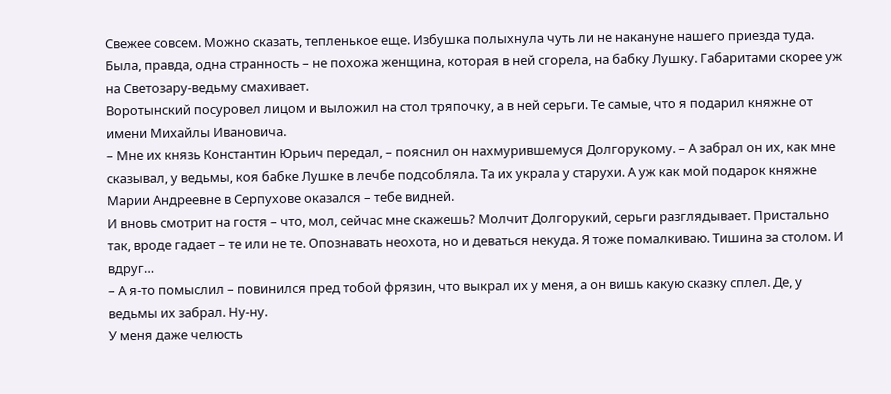Свежее совсем. Можно сказать, тепленькое еще. Избушка полыхнула чуть ли не накануне нашего приезда туда.
Была, правда, одна странность – не похожа женщина, которая в ней сгорела, на бабку Лушку. Габаритами скорее уж на Светозару-ведьму смахивает.
Воротынский посуровел лицом и выложил на стол тряпочку, а в ней серьги. Те самые, что я подарил княжне от имени Михайлы Ивановича.
– Мне их князь Константин Юрьич передал, – пояснил он нахмурившемуся Долгорукому. – А забрал он их, как мне сказывал, у ведьмы, коя бабке Лушке в лечбе подсобляла. Та их украла у старухи. А уж как мой подарок княжне Марии Андреевне в Серпухове оказался – тебе видней.
И вновь смотрит на гостя – что, мол, сейчас мне скажешь? Молчит Долгорукий, серьги разглядывает. Пристально так, вроде гадает – те или не те. Опознавать неохота, но и деваться некуда. Я тоже помалкиваю. Тишина за столом. И вдруг…
– А я-то помыслил – повинился пред тобой фрязин, что выкрал их у меня, а он вишь какую сказку сплел. Де, у ведьмы их забрал. Ну-ну.
У меня даже челюсть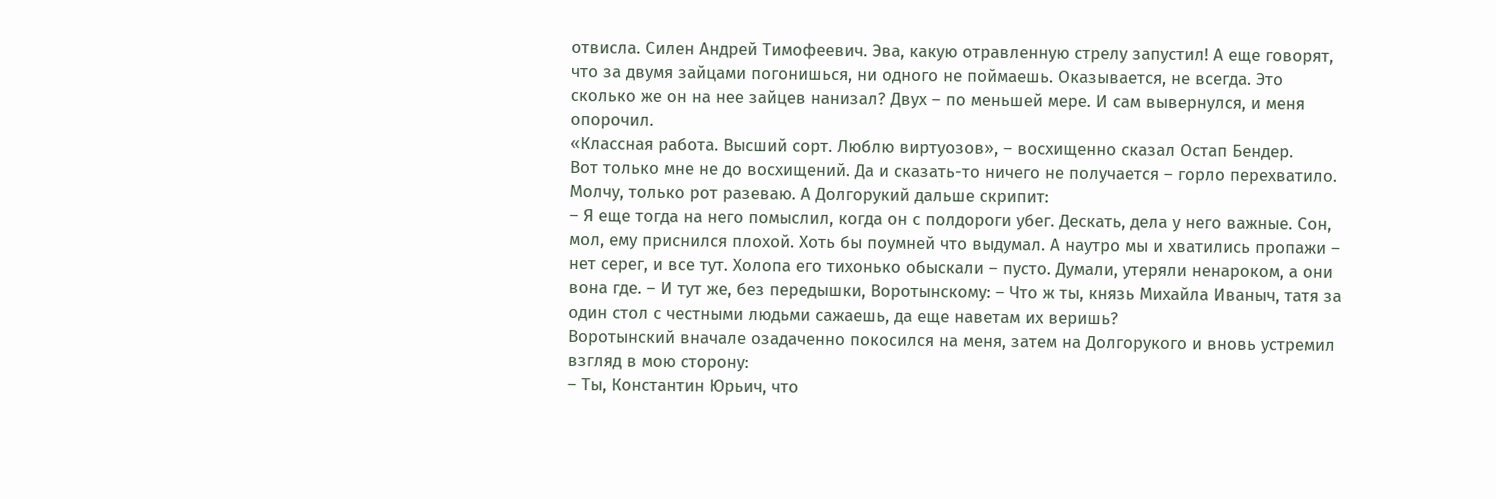отвисла. Силен Андрей Тимофеевич. Эва, какую отравленную стрелу запустил! А еще говорят, что за двумя зайцами погонишься, ни одного не поймаешь. Оказывается, не всегда. Это сколько же он на нее зайцев нанизал? Двух – по меньшей мере. И сам вывернулся, и меня опорочил.
«Классная работа. Высший сорт. Люблю виртуозов», – восхищенно сказал Остап Бендер.
Вот только мне не до восхищений. Да и сказать-то ничего не получается – горло перехватило. Молчу, только рот разеваю. А Долгорукий дальше скрипит:
– Я еще тогда на него помыслил, когда он с полдороги убег. Дескать, дела у него важные. Сон, мол, ему приснился плохой. Хоть бы поумней что выдумал. А наутро мы и хватились пропажи – нет серег, и все тут. Холопа его тихонько обыскали – пусто. Думали, утеряли ненароком, а они вона где. – И тут же, без передышки, Воротынскому: – Что ж ты, князь Михайла Иваныч, татя за один стол с честными людьми сажаешь, да еще наветам их веришь?
Воротынский вначале озадаченно покосился на меня, затем на Долгорукого и вновь устремил взгляд в мою сторону:
– Ты, Константин Юрьич, что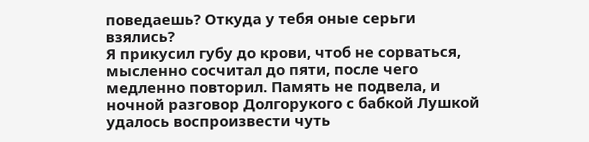поведаешь? Откуда у тебя оные серьги взялись?
Я прикусил губу до крови, чтоб не сорваться, мысленно сосчитал до пяти, после чего медленно повторил. Память не подвела, и ночной разговор Долгорукого с бабкой Лушкой удалось воспроизвести чуть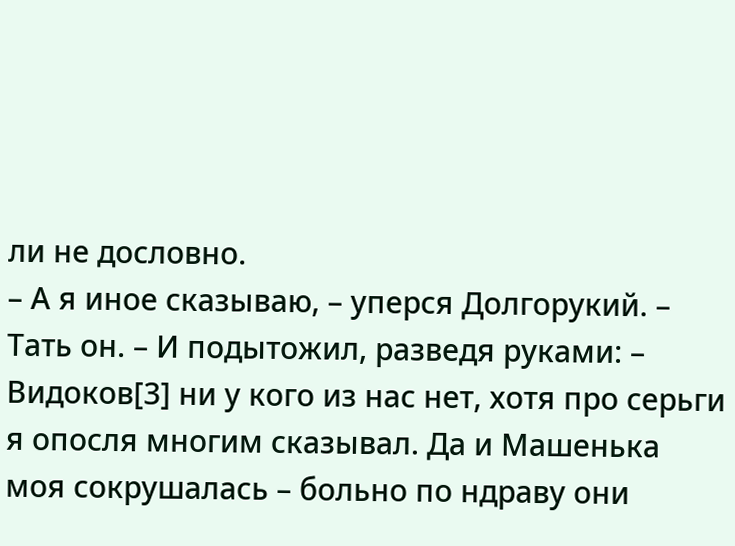ли не дословно.
– А я иное сказываю, – уперся Долгорукий. – Тать он. – И подытожил, разведя руками: – Видоков[3] ни у кого из нас нет, хотя про серьги я опосля многим сказывал. Да и Машенька моя сокрушалась – больно по ндраву они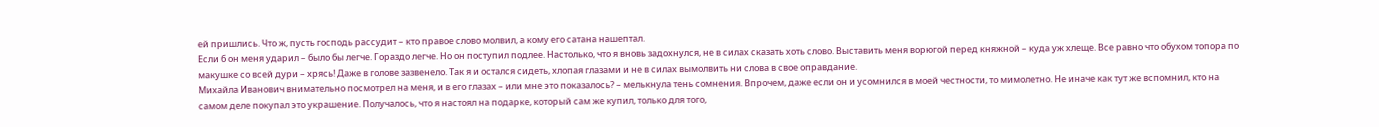ей пришлись. Что ж, пусть господь рассудит – кто правое слово молвил, а кому его сатана нашептал.
Если б он меня ударил – было бы легче. Гораздо легче. Но он поступил подлее. Настолько, что я вновь задохнулся, не в силах сказать хоть слово. Выставить меня ворюгой перед княжной – куда уж хлеще. Все равно что обухом топора по макушке со всей дури – хрясь! Даже в голове зазвенело. Так я и остался сидеть, хлопая глазами и не в силах вымолвить ни слова в свое оправдание.
Михайла Иванович внимательно посмотрел на меня, и в его глазах – или мне это показалось? – мелькнула тень сомнения. Впрочем, даже если он и усомнился в моей честности, то мимолетно. Не иначе как тут же вспомнил, кто на самом деле покупал это украшение. Получалось, что я настоял на подарке, который сам же купил, только для того,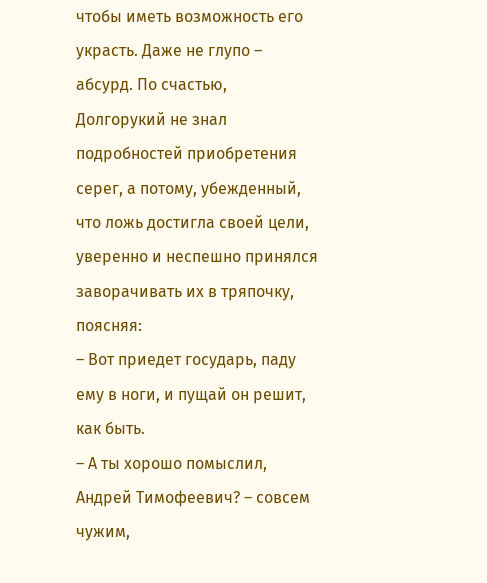чтобы иметь возможность его украсть. Даже не глупо – абсурд. По счастью, Долгорукий не знал подробностей приобретения серег, а потому, убежденный, что ложь достигла своей цели, уверенно и неспешно принялся заворачивать их в тряпочку, поясняя:
– Вот приедет государь, паду ему в ноги, и пущай он решит, как быть.
– А ты хорошо помыслил, Андрей Тимофеевич? – совсем чужим,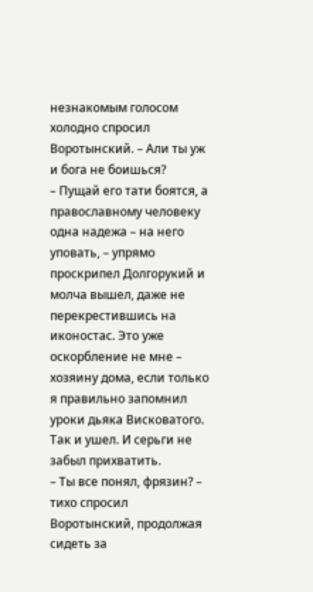незнакомым голосом холодно спросил Воротынский. – Али ты уж и бога не боишься?
– Пущай его тати боятся, а православному человеку одна надежа – на него уповать, – упрямо проскрипел Долгорукий и молча вышел, даже не перекрестившись на иконостас. Это уже оскорбление не мне – хозяину дома, если только я правильно запомнил уроки дьяка Висковатого.
Так и ушел. И серьги не забыл прихватить.
– Ты все понял, фрязин? – тихо спросил Воротынский, продолжая сидеть за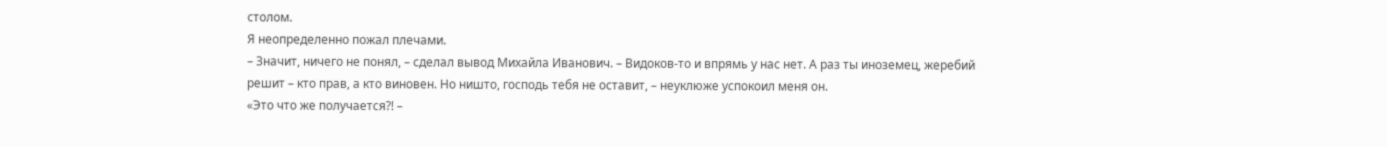столом.
Я неопределенно пожал плечами.
– Значит, ничего не понял, – сделал вывод Михайла Иванович. – Видоков-то и впрямь у нас нет. А раз ты иноземец, жеребий решит – кто прав, а кто виновен. Но ништо, господь тебя не оставит, – неуклюже успокоил меня он.
«Это что же получается?! –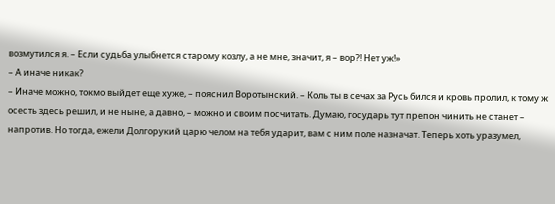возмутился я. – Если судьба улыбнется старому козлу, а не мне, значит, я – вор?! Нет уж!»
– А иначе никак?
– Иначе можно, токмо выйдет еще хуже, – пояснил Воротынский. – Коль ты в сечах за Русь бился и кровь пролил, к тому ж осесть здесь решил, и не ныне, а давно, – можно и своим посчитать. Думаю, государь тут препон чинить не станет – напротив. Но тогда, ежели Долгорукий царю челом на тебя ударит, вам с ним поле назначат. Теперь хоть уразумел,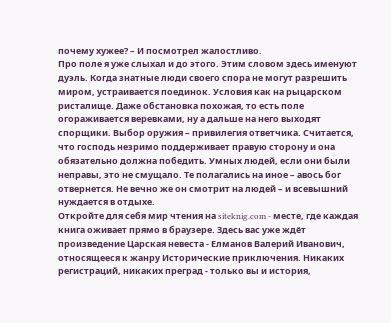почему хужее? – И посмотрел жалостливо.
Про поле я уже слыхал и до этого. Этим словом здесь именуют дуэль. Когда знатные люди своего спора не могут разрешить миром, устраивается поединок. Условия как на рыцарском ристалище. Даже обстановка похожая, то есть поле огораживается веревками, ну а дальше на него выходят спорщики. Выбор оружия – привилегия ответчика. Считается, что господь незримо поддерживает правую сторону и она обязательно должна победить. Умных людей, если они были неправы, это не смущало. Те полагались на иное – авось бог отвернется. Не вечно же он смотрит на людей – и всевышний нуждается в отдыхе.
Откройте для себя мир чтения на siteknig.com - месте, где каждая книга оживает прямо в браузере. Здесь вас уже ждёт произведение Царская невеста - Елманов Валерий Иванович, относящееся к жанру Исторические приключения. Никаких регистраций, никаких преград - только вы и история,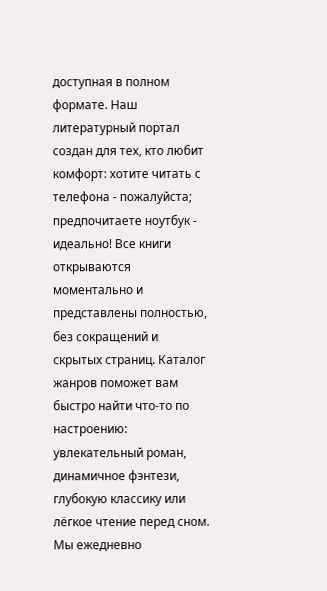доступная в полном формате. Наш литературный портал создан для тех, кто любит комфорт: хотите читать с телефона - пожалуйста; предпочитаете ноутбук - идеально! Все книги открываются моментально и представлены полностью, без сокращений и скрытых страниц. Каталог жанров поможет вам быстро найти что-то по настроению: увлекательный роман, динамичное фэнтези, глубокую классику или лёгкое чтение перед сном. Мы ежедневно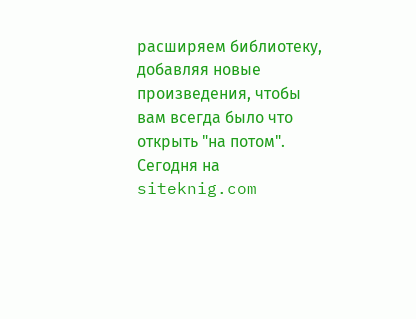расширяем библиотеку, добавляя новые произведения, чтобы вам всегда было что открыть "на потом". Сегодня на siteknig.com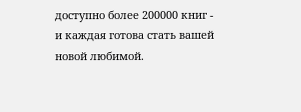доступно более 200000 книг - и каждая готова стать вашей новой любимой.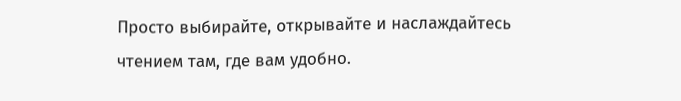Просто выбирайте, открывайте и наслаждайтесь чтением там, где вам удобно.